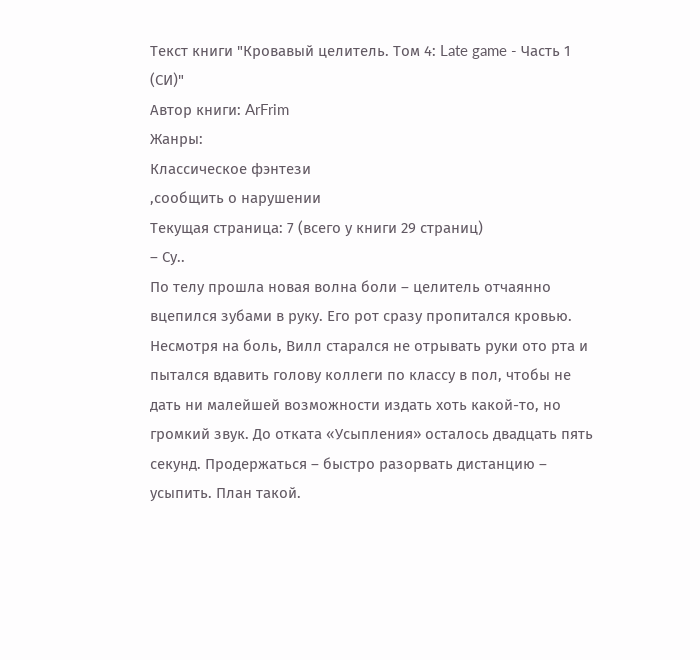Текст книги "Кровавый целитель. Том 4: Late game - Часть 1 (СИ)"
Автор книги: ArFrim
Жанры:
Классическое фэнтези
,сообщить о нарушении
Текущая страница: 7 (всего у книги 29 страниц)
– Су..
По телу прошла новая волна боли – целитель отчаянно вцепился зубами в руку. Его рот сразу пропитался кровью. Несмотря на боль, Вилл старался не отрывать руки ото рта и пытался вдавить голову коллеги по классу в пол, чтобы не дать ни малейшей возможности издать хоть какой-то, но громкий звук. До отката «Усыпления» осталось двадцать пять секунд. Продержаться – быстро разорвать дистанцию – усыпить. План такой.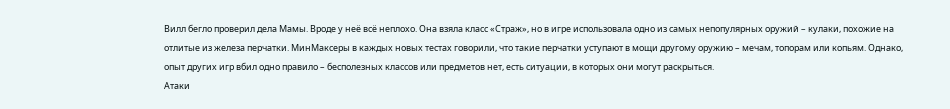Вилл бегло проверил дела Мамы. Вроде у неё всё неплохо. Она взяла класс «Страж», но в игре использовала одно из самых непопулярных оружий – кулаки, похожие на отлитые из железа перчатки. МинМаксеры в каждых новых тестах говорили, что такие перчатки уступают в мощи другому оружию – мечам, топорам или копьям. Однако, опыт других игр вбил одно правило – бесполезных классов или предметов нет, есть ситуации, в которых они могут раскрыться.
Атаки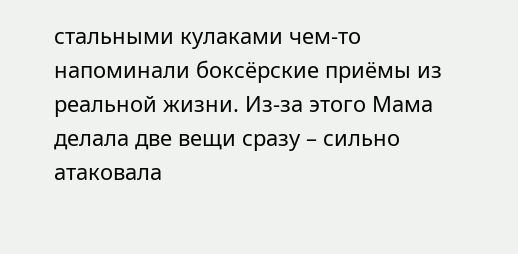стальными кулаками чем-то напоминали боксёрские приёмы из реальной жизни. Из-за этого Мама делала две вещи сразу – сильно атаковала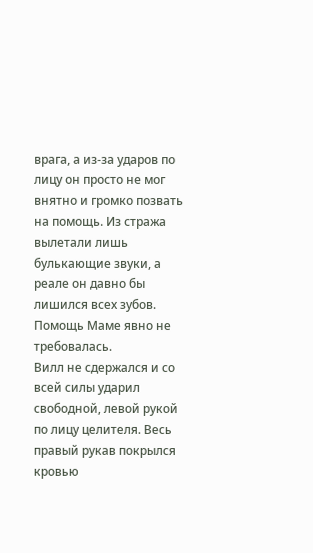врага, а из-за ударов по лицу он просто не мог внятно и громко позвать на помощь. Из стража вылетали лишь булькающие звуки, а реале он давно бы лишился всех зубов. Помощь Маме явно не требовалась.
Вилл не сдержался и со всей силы ударил свободной, левой рукой по лицу целителя. Весь правый рукав покрылся кровью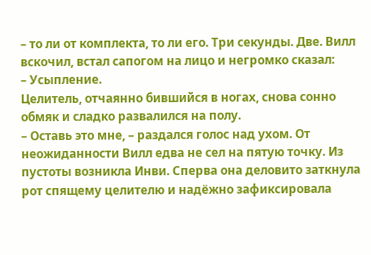– то ли от комплекта, то ли его. Три секунды. Две. Вилл вскочил, встал сапогом на лицо и негромко сказал:
– Усыпление.
Целитель, отчаянно бившийся в ногах, снова сонно обмяк и сладко развалился на полу.
– Оставь это мне, – раздался голос над ухом. От неожиданности Вилл едва не сел на пятую точку. Из пустоты возникла Инви. Сперва она деловито заткнула рот спящему целителю и надёжно зафиксировала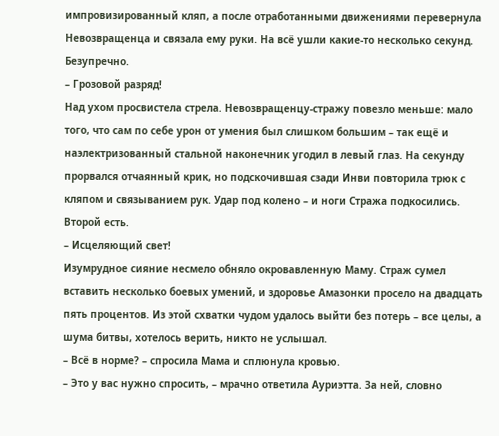импровизированный кляп, а после отработанными движениями перевернула Невозвращенца и связала ему руки. На всё ушли какие-то несколько секунд. Безупречно.
– Грозовой разряд!
Над ухом просвистела стрела. Невозвращенцу-стражу повезло меньше: мало того, что сам по себе урон от умения был слишком большим – так ещё и наэлектризованный стальной наконечник угодил в левый глаз. На секунду прорвался отчаянный крик, но подскочившая сзади Инви повторила трюк с кляпом и связыванием рук. Удар под колено – и ноги Стража подкосились. Второй есть.
– Исцеляющий свет!
Изумрудное сияние несмело обняло окровавленную Маму. Страж сумел вставить несколько боевых умений, и здоровье Амазонки просело на двадцать пять процентов. Из этой схватки чудом удалось выйти без потерь – все целы, а шума битвы, хотелось верить, никто не услышал.
– Всё в норме? – спросила Мама и сплюнула кровью.
– Это у вас нужно спросить, – мрачно ответила Ауриэтта. За ней, словно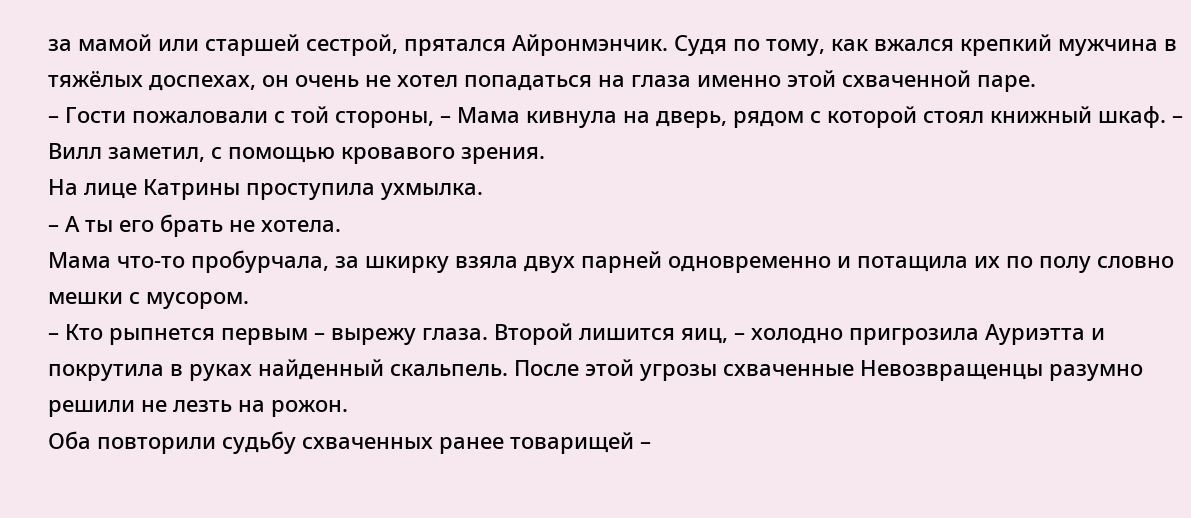за мамой или старшей сестрой, прятался Айронмэнчик. Судя по тому, как вжался крепкий мужчина в тяжёлых доспехах, он очень не хотел попадаться на глаза именно этой схваченной паре.
– Гости пожаловали с той стороны, – Мама кивнула на дверь, рядом с которой стоял книжный шкаф. – Вилл заметил, с помощью кровавого зрения.
На лице Катрины проступила ухмылка.
– А ты его брать не хотела.
Мама что-то пробурчала, за шкирку взяла двух парней одновременно и потащила их по полу словно мешки с мусором.
– Кто рыпнется первым – вырежу глаза. Второй лишится яиц, – холодно пригрозила Ауриэтта и покрутила в руках найденный скальпель. После этой угрозы схваченные Невозвращенцы разумно решили не лезть на рожон.
Оба повторили судьбу схваченных ранее товарищей –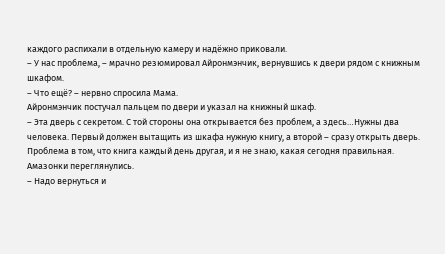каждого распихали в отдельную камеру и надёжно приковали.
– У нас проблема, – мрачно резюмировал Айронмэнчик, вернувшись к двери рядом с книжным шкафом.
– Что ещё? – нервно спросила Мама.
Айронмэнчик постучал пальцем по двери и указал на книжный шкаф.
– Эта дверь с секретом. С той стороны она открывается без проблем, а здесь…Нужны два человека. Первый должен вытащить из шкафа нужную книгу, а второй – сразу открыть дверь. Проблема в том, что книга каждый день другая, и я не знаю, какая сегодня правильная.
Амазонки переглянулись.
– Надо вернуться и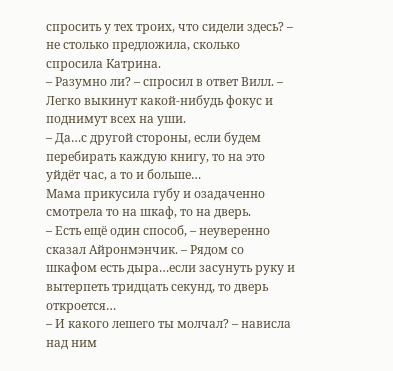спросить у тех троих, что сидели здесь? – не столько предложила, сколько спросила Катрина.
– Разумно ли? – спросил в ответ Вилл. – Легко выкинут какой-нибудь фокус и поднимут всех на уши.
– Да…с другой стороны, если будем перебирать каждую книгу, то на это уйдёт час, а то и больше…
Мама прикусила губу и озадаченно смотрела то на шкаф, то на дверь.
– Есть ещё один способ, – неуверенно сказал Айронмэнчик. – Рядом со шкафом есть дыра…если засунуть руку и вытерпеть тридцать секунд, то дверь откроется…
– И какого лешего ты молчал? – нависла над ним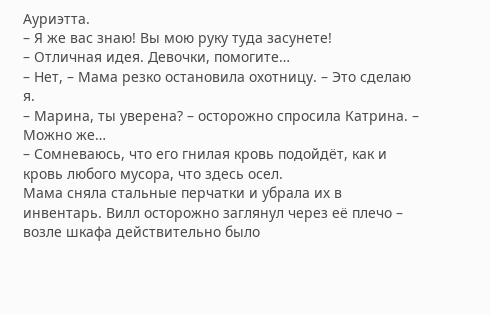Ауриэтта.
– Я же вас знаю! Вы мою руку туда засунете!
– Отличная идея. Девочки, помогите…
– Нет, – Мама резко остановила охотницу. – Это сделаю я.
– Марина, ты уверена? – осторожно спросила Катрина. – Можно же…
– Сомневаюсь, что его гнилая кровь подойдёт, как и кровь любого мусора, что здесь осел.
Мама сняла стальные перчатки и убрала их в инвентарь. Вилл осторожно заглянул через её плечо – возле шкафа действительно было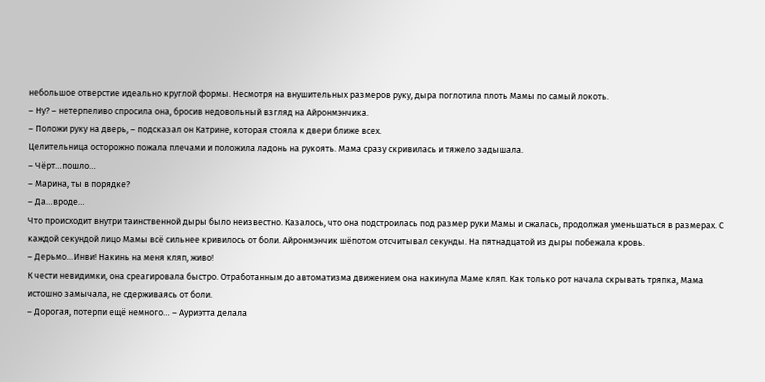небольшое отверстие идеально круглой формы. Несмотря на внушительных размеров руку, дыра поглотила плоть Мамы по самый локоть.
– Ну? – нетерпеливо спросила она, бросив недовольный взгляд на Айронмэнчика.
– Положи руку на дверь, – подсказал он Катрине, которая стояла к двери ближе всех.
Целительница осторожно пожала плечами и положила ладонь на рукоять. Мама сразу скривилась и тяжело задышала.
– Чёрт…пошло…
– Марина, ты в порядке?
– Да…вроде…
Что происходит внутри таинственной дыры было неизвестно. Казалось, что она подстроилась под размер руки Мамы и сжалась, продолжая уменьшаться в размерах. С каждой секундой лицо Мамы всё сильнее кривилось от боли. Айронмэнчик шёпотом отсчитывал секунды. На пятнадцатой из дыры побежала кровь.
– Дерьмо…Инви! Накинь на меня кляп, живо!
К чести невидимки, она среагировала быстро. Отработанным до автоматизма движением она накинула Маме кляп. Как только рот начала скрывать тряпка, Мама истошно замычала, не сдерживаясь от боли.
– Дорогая, потерпи ещё немного… – Ауриэтта делала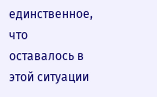единственное, что оставалось в этой ситуации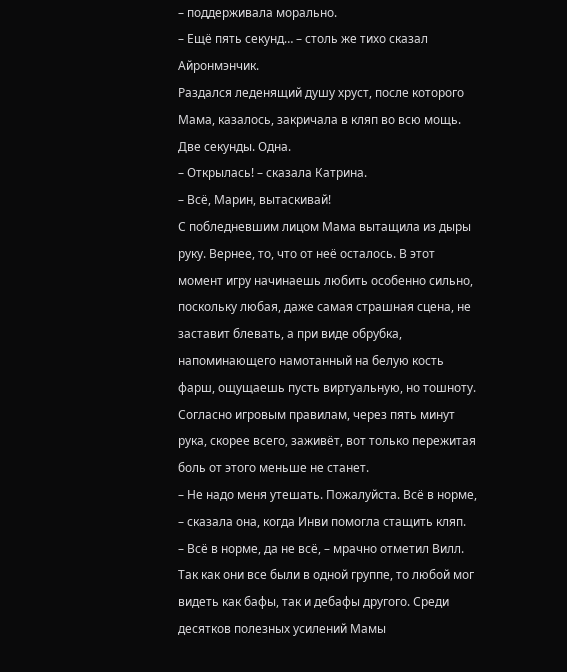– поддерживала морально.
– Ещё пять секунд… – столь же тихо сказал Айронмэнчик.
Раздался леденящий душу хруст, после которого Мама, казалось, закричала в кляп во всю мощь. Две секунды. Одна.
– Открылась! – сказала Катрина.
– Всё, Марин, вытаскивай!
С побледневшим лицом Мама вытащила из дыры руку. Вернее, то, что от неё осталось. В этот момент игру начинаешь любить особенно сильно, поскольку любая, даже самая страшная сцена, не заставит блевать, а при виде обрубка, напоминающего намотанный на белую кость фарш, ощущаешь пусть виртуальную, но тошноту. Согласно игровым правилам, через пять минут рука, скорее всего, заживёт, вот только пережитая боль от этого меньше не станет.
– Не надо меня утешать. Пожалуйста. Всё в норме, – сказала она, когда Инви помогла стащить кляп.
– Всё в норме, да не всё, – мрачно отметил Вилл.
Так как они все были в одной группе, то любой мог видеть как бафы, так и дебафы другого. Среди десятков полезных усилений Мамы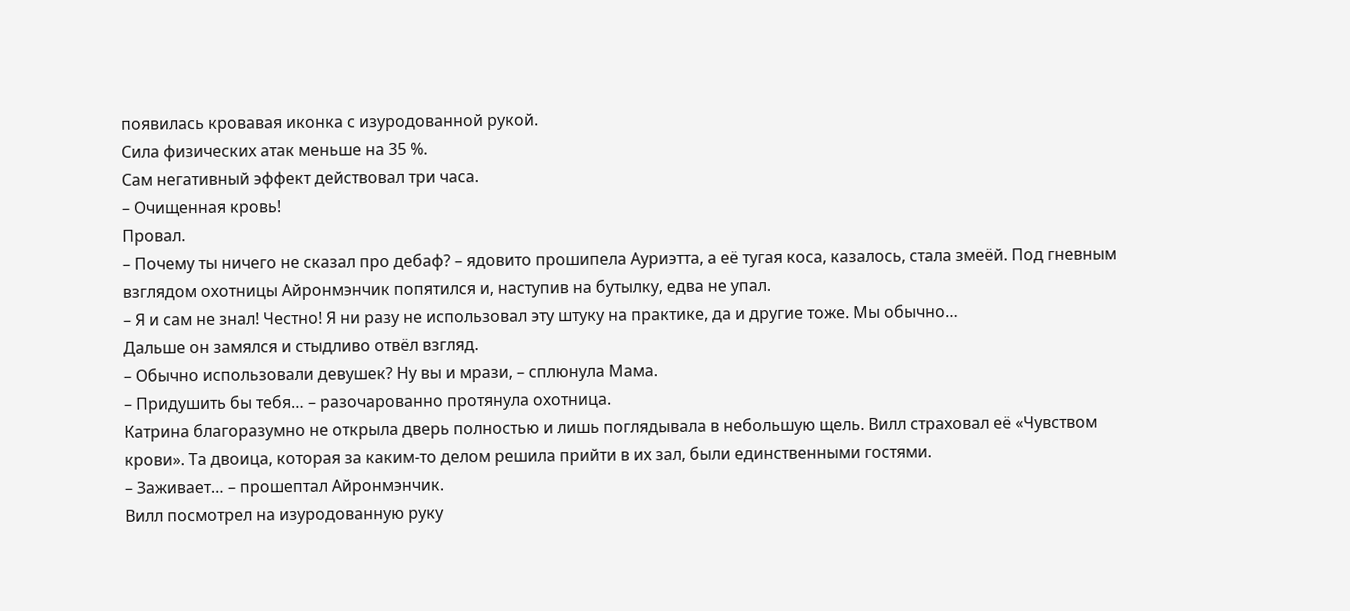появилась кровавая иконка с изуродованной рукой.
Сила физических атак меньше на 35 %.
Сам негативный эффект действовал три часа.
– Очищенная кровь!
Провал.
– Почему ты ничего не сказал про дебаф? – ядовито прошипела Ауриэтта, а её тугая коса, казалось, стала змеёй. Под гневным взглядом охотницы Айронмэнчик попятился и, наступив на бутылку, едва не упал.
– Я и сам не знал! Честно! Я ни разу не использовал эту штуку на практике, да и другие тоже. Мы обычно…
Дальше он замялся и стыдливо отвёл взгляд.
– Обычно использовали девушек? Ну вы и мрази, – сплюнула Мама.
– Придушить бы тебя… – разочарованно протянула охотница.
Катрина благоразумно не открыла дверь полностью и лишь поглядывала в небольшую щель. Вилл страховал её «Чувством крови». Та двоица, которая за каким-то делом решила прийти в их зал, были единственными гостями.
– Заживает… – прошептал Айронмэнчик.
Вилл посмотрел на изуродованную руку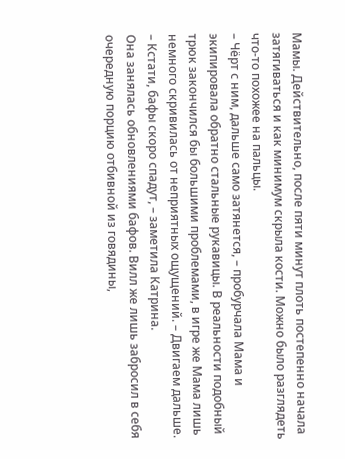Мамы. Действительно, после пяти минут плоть постепенно начала затягиваться и как минимум скрыла кости. Можно было разглядеть что-то похожее на пальцы.
– Чёрт с ним, дальше само затянется, – пробурчала Мама и экипировала обратно стальные рукавицы. В реальности подобный трюк закончился бы большими проблемами, в игре же Мама лишь немного скривилась от неприятных ощущений. – Двигаем дальше.
– Кстати, бафы скоро спадут, – заметила Катрина.
Она занялась обновлениями бафов. Вилл же лишь забросил в себя очередную порцию отбивной из говядины,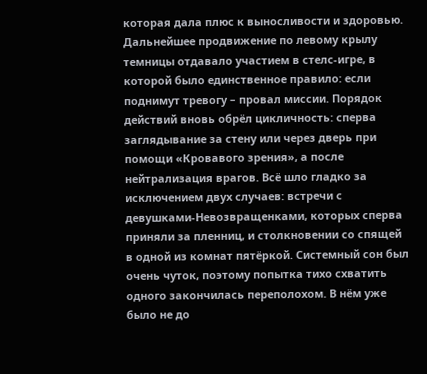которая дала плюс к выносливости и здоровью. Дальнейшее продвижение по левому крылу темницы отдавало участием в стелс-игре, в которой было единственное правило: если поднимут тревогу – провал миссии. Порядок действий вновь обрёл цикличность: сперва заглядывание за стену или через дверь при помощи «Кровавого зрения», а после нейтрализация врагов. Всё шло гладко за исключением двух случаев: встречи с девушками-Невозвращенками, которых сперва приняли за пленниц, и столкновении со спящей в одной из комнат пятёркой. Системный сон был очень чуток, поэтому попытка тихо схватить одного закончилась переполохом. В нём уже было не до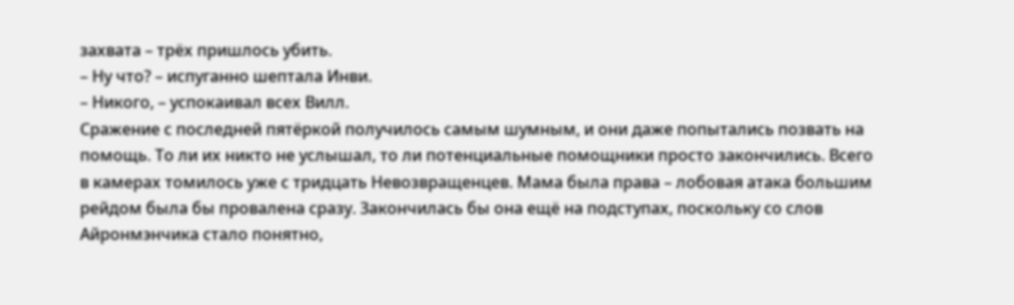захвата – трёх пришлось убить.
– Ну что? – испуганно шептала Инви.
– Никого, – успокаивал всех Вилл.
Сражение с последней пятёркой получилось самым шумным, и они даже попытались позвать на помощь. То ли их никто не услышал, то ли потенциальные помощники просто закончились. Всего в камерах томилось уже с тридцать Невозвращенцев. Мама была права – лобовая атака большим рейдом была бы провалена сразу. Закончилась бы она ещё на подступах, поскольку со слов Айронмэнчика стало понятно,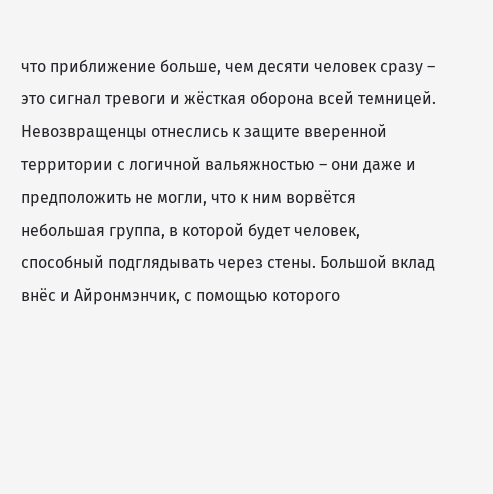что приближение больше, чем десяти человек сразу – это сигнал тревоги и жёсткая оборона всей темницей. Невозвращенцы отнеслись к защите вверенной территории с логичной вальяжностью – они даже и предположить не могли, что к ним ворвётся небольшая группа, в которой будет человек, способный подглядывать через стены. Большой вклад внёс и Айронмэнчик, с помощью которого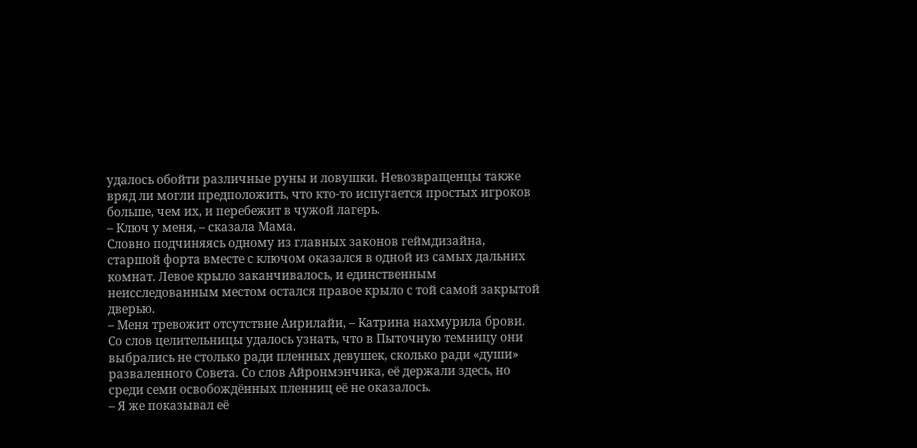удалось обойти различные руны и ловушки. Невозвращенцы также вряд ли могли предположить, что кто-то испугается простых игроков больше, чем их, и перебежит в чужой лагерь.
– Ключ у меня, – сказала Мама.
Словно подчиняясь одному из главных законов геймдизайна, старшой форта вместе с ключом оказался в одной из самых дальних комнат. Левое крыло заканчивалось, и единственным неисследованным местом остался правое крыло с той самой закрытой дверью.
– Меня тревожит отсутствие Аирилайи, – Катрина нахмурила брови.
Со слов целительницы удалось узнать, что в Пыточную темницу они выбрались не столько ради пленных девушек, сколько ради «души» разваленного Совета. Со слов Айронмэнчика, её держали здесь, но среди семи освобождённых пленниц её не оказалось.
– Я же показывал её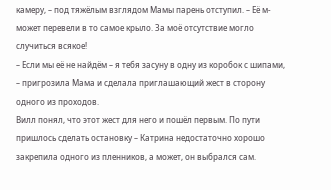камеру, – под тяжёлым взглядом Мамы парень отступил. – Её м-может перевели в то самое крыло. За моё отсутствие могло случиться всякое!
– Если мы её не найдём – я тебя засуну в одну из коробок с шипами, – пригрозила Мама и сделала приглашающий жест в сторону одного из проходов.
Вилл понял, что этот жест для него и пошёл первым. По пути пришлось сделать остановку – Катрина недостаточно хорошо закрепила одного из пленников, а может, он выбрался сам.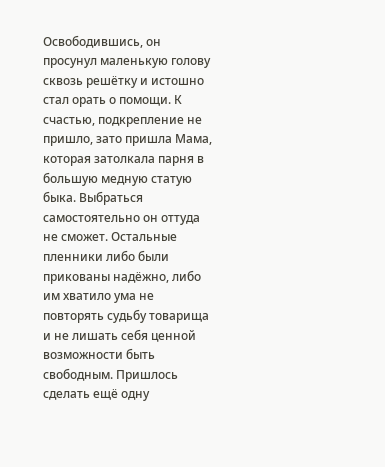Освободившись, он просунул маленькую голову сквозь решётку и истошно стал орать о помощи. К счастью, подкрепление не пришло, зато пришла Мама, которая затолкала парня в большую медную статую быка. Выбраться самостоятельно он оттуда не сможет. Остальные пленники либо были прикованы надёжно, либо им хватило ума не повторять судьбу товарища и не лишать себя ценной возможности быть свободным. Пришлось сделать ещё одну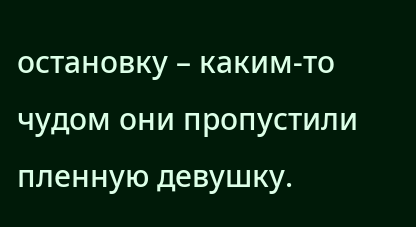остановку – каким-то чудом они пропустили пленную девушку.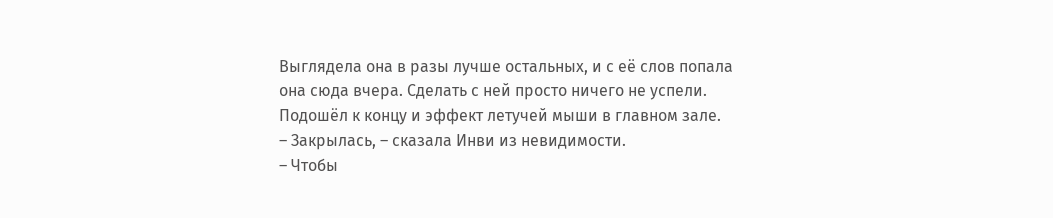Выглядела она в разы лучше остальных, и с её слов попала она сюда вчера. Сделать с ней просто ничего не успели.
Подошёл к концу и эффект летучей мыши в главном зале.
– Закрылась, – сказала Инви из невидимости.
– Чтобы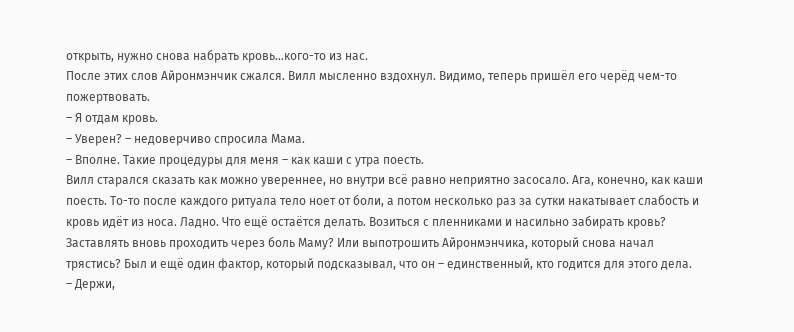открыть, нужно снова набрать кровь…кого-то из нас.
После этих слов Айронмэнчик сжался. Вилл мысленно вздохнул. Видимо, теперь пришёл его черёд чем-то пожертвовать.
– Я отдам кровь.
– Уверен? – недоверчиво спросила Мама.
– Вполне. Такие процедуры для меня – как каши с утра поесть.
Вилл старался сказать как можно увереннее, но внутри всё равно неприятно засосало. Ага, конечно, как каши поесть. То-то после каждого ритуала тело ноет от боли, а потом несколько раз за сутки накатывает слабость и кровь идёт из носа. Ладно. Что ещё остаётся делать. Возиться с пленниками и насильно забирать кровь? Заставлять вновь проходить через боль Маму? Или выпотрошить Айронмэнчика, который снова начал трястись? Был и ещё один фактор, который подсказывал, что он – единственный, кто годится для этого дела.
– Держи,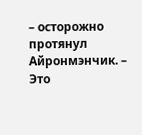– осторожно протянул Айронмэнчик. – Это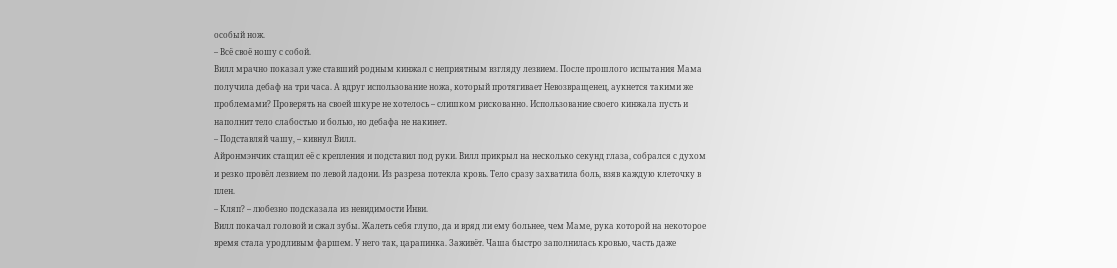особый нож.
– Всё своё ношу с собой.
Вилл мрачно показал уже ставший родным кинжал с неприятным взгляду лезвием. После прошлого испытания Мама получила дебаф на три часа. А вдруг использование ножа, который протягивает Невозвращенец, аукнется такими же проблемами? Проверять на своей шкуре не хотелось – слишком рискованно. Использование своего кинжала пусть и наполнит тело слабостью и болью, но дебафа не накинет.
– Подставляй чашу, – кивнул Вилл.
Айронмэнчик стащил её с крепления и подставил под руки. Вилл прикрыл на несколько секунд глаза, собрался с духом и резко провёл лезвием по левой ладони. Из разреза потекла кровь. Тело сразу захватила боль, взяв каждую клеточку в плен.
– Кляп? – любезно подсказала из невидимости Инви.
Вилл покачал головой и сжал зубы. Жалеть себя глупо, да и вряд ли ему больнее, чем Маме, рука которой на некоторое время стала уродливым фаршем. У него так, царапинка. Заживёт. Чаша быстро заполнилась кровью, часть даже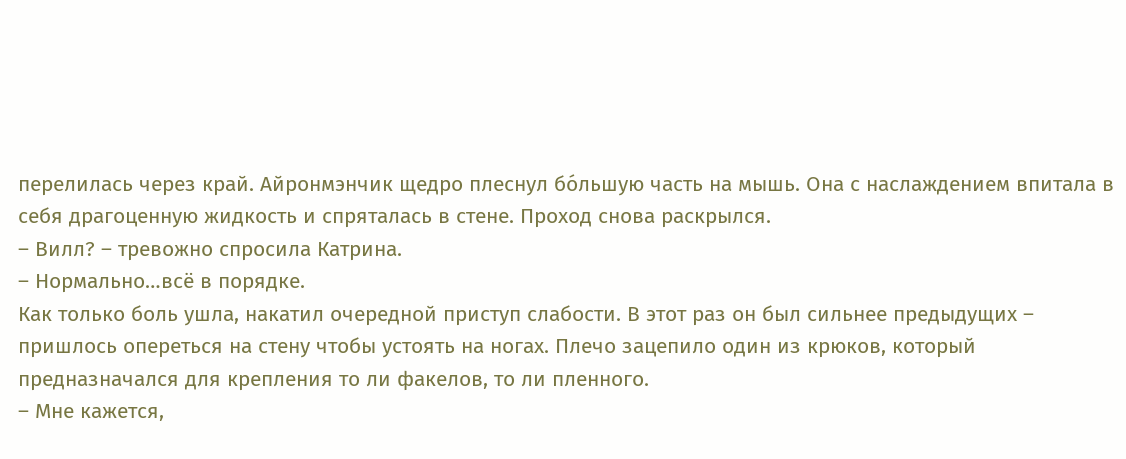перелилась через край. Айронмэнчик щедро плеснул бо́льшую часть на мышь. Она с наслаждением впитала в себя драгоценную жидкость и спряталась в стене. Проход снова раскрылся.
– Вилл? – тревожно спросила Катрина.
– Нормально…всё в порядке.
Как только боль ушла, накатил очередной приступ слабости. В этот раз он был сильнее предыдущих – пришлось опереться на стену чтобы устоять на ногах. Плечо зацепило один из крюков, который предназначался для крепления то ли факелов, то ли пленного.
– Мне кажется,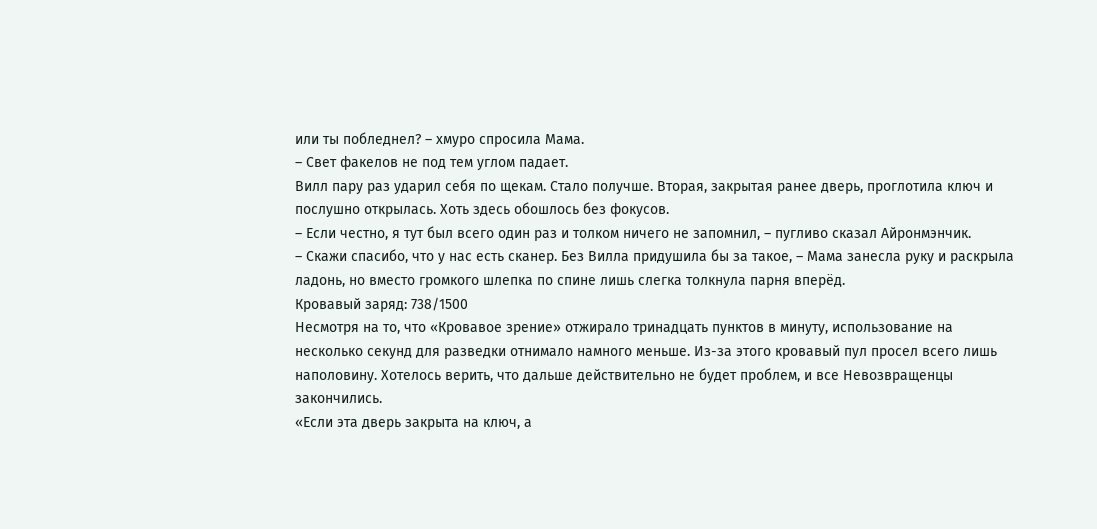или ты побледнел? – хмуро спросила Мама.
– Свет факелов не под тем углом падает.
Вилл пару раз ударил себя по щекам. Стало получше. Вторая, закрытая ранее дверь, проглотила ключ и послушно открылась. Хоть здесь обошлось без фокусов.
– Если честно, я тут был всего один раз и толком ничего не запомнил, – пугливо сказал Айронмэнчик.
– Скажи спасибо, что у нас есть сканер. Без Вилла придушила бы за такое, – Мама занесла руку и раскрыла ладонь, но вместо громкого шлепка по спине лишь слегка толкнула парня вперёд.
Кровавый заряд: 738/1500
Несмотря на то, что «Кровавое зрение» отжирало тринадцать пунктов в минуту, использование на несколько секунд для разведки отнимало намного меньше. Из-за этого кровавый пул просел всего лишь наполовину. Хотелось верить, что дальше действительно не будет проблем, и все Невозвращенцы закончились.
«Если эта дверь закрыта на ключ, а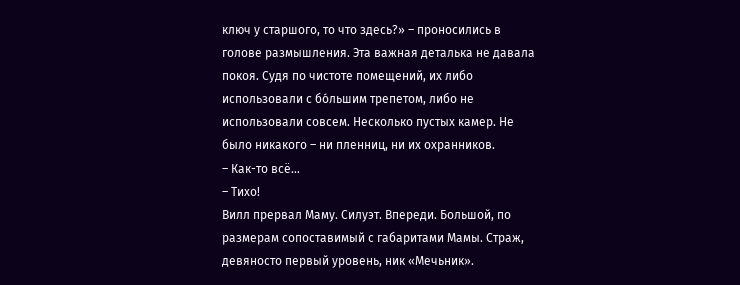ключ у старшого, то что здесь?» – проносились в голове размышления. Эта важная деталька не давала покоя. Судя по чистоте помещений, их либо использовали с бо́льшим трепетом, либо не использовали совсем. Несколько пустых камер. Не было никакого – ни пленниц, ни их охранников.
– Как-то всё…
– Тихо!
Вилл прервал Маму. Силуэт. Впереди. Большой, по размерам сопоставимый с габаритами Мамы. Страж, девяносто первый уровень, ник «Мечьник».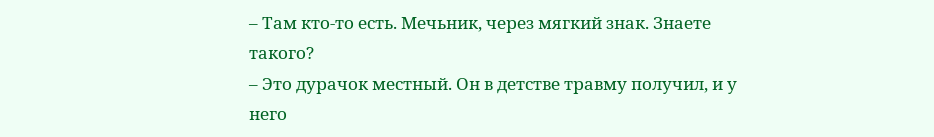– Там кто-то есть. Мечьник, через мягкий знак. Знаете такого?
– Это дурачок местный. Он в детстве травму получил, и у него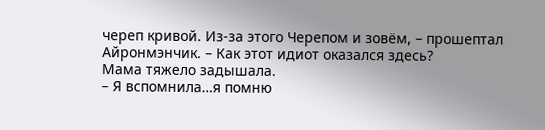череп кривой. Из-за этого Черепом и зовём, – прошептал Айронмэнчик. – Как этот идиот оказался здесь?
Мама тяжело задышала.
– Я вспомнила…я помню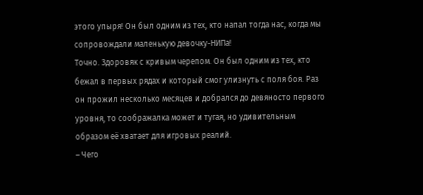этого упыря! Он был одним из тех, кто напал тогда нас, когда мы сопровождали маленькую девочку-НИПа!
Точно. Здоровяк с кривым черепом. Он был одним из тех, кто бежал в первых рядах и который смог улизнуть с поля боя. Раз он прожил несколько месяцев и добрался до девяносто первого уровня, то соображалка может и тугая, но удивительным образом её хватает для игровых реалий.
– Чего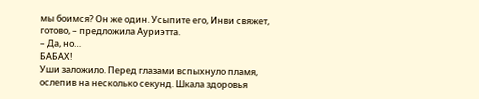мы боимся? Он же один. Усыпите его, Инви свяжет, готово, – предложила Ауриэтта.
– Да, но…
БАБАХ!
Уши заложило. Перед глазами вспыхнуло пламя, ослепив на несколько секунд. Шкала здоровья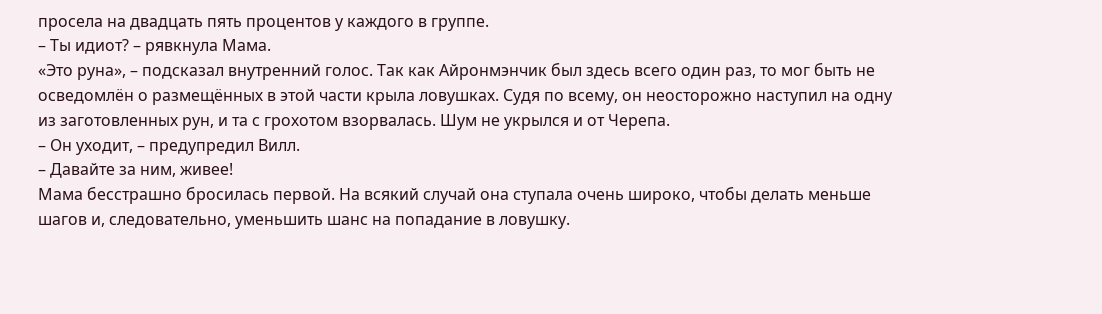просела на двадцать пять процентов у каждого в группе.
– Ты идиот? – рявкнула Мама.
«Это руна», – подсказал внутренний голос. Так как Айронмэнчик был здесь всего один раз, то мог быть не осведомлён о размещённых в этой части крыла ловушках. Судя по всему, он неосторожно наступил на одну из заготовленных рун, и та с грохотом взорвалась. Шум не укрылся и от Черепа.
– Он уходит, – предупредил Вилл.
– Давайте за ним, живее!
Мама бесстрашно бросилась первой. На всякий случай она ступала очень широко, чтобы делать меньше шагов и, следовательно, уменьшить шанс на попадание в ловушку.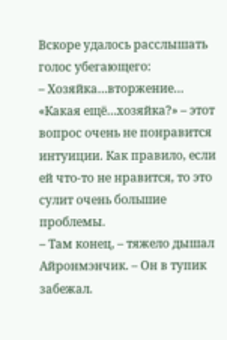Вскоре удалось расслышать голос убегающего:
– Хозяйка…вторжение…
«Какая ещё…хозяйка?» – этот вопрос очень не понравится интуиции. Как правило, если ей что-то не нравится, то это сулит очень большие проблемы.
– Там конец, – тяжело дышал Айронмэнчик. – Он в тупик забежал.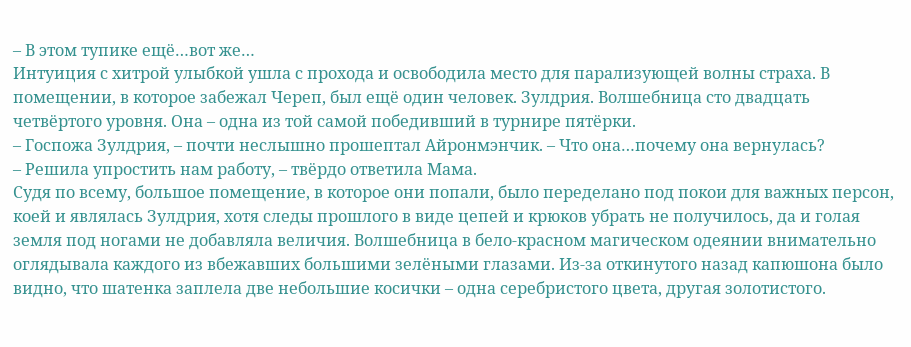– В этом тупике ещё…вот же…
Интуиция с хитрой улыбкой ушла с прохода и освободила место для парализующей волны страха. В помещении, в которое забежал Череп, был ещё один человек. Зулдрия. Волшебница сто двадцать четвёртого уровня. Она – одна из той самой победивший в турнире пятёрки.
– Госпожа Зулдрия, – почти неслышно прошептал Айронмэнчик. – Что она…почему она вернулась?
– Решила упростить нам работу, – твёрдо ответила Мама.
Судя по всему, большое помещение, в которое они попали, было переделано под покои для важных персон, коей и являлась Зулдрия, хотя следы прошлого в виде цепей и крюков убрать не получилось, да и голая земля под ногами не добавляла величия. Волшебница в бело-красном магическом одеянии внимательно оглядывала каждого из вбежавших большими зелёными глазами. Из-за откинутого назад капюшона было видно, что шатенка заплела две небольшие косички – одна серебристого цвета, другая золотистого.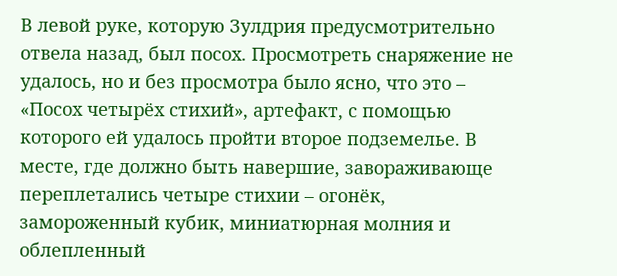В левой руке, которую Зулдрия предусмотрительно отвела назад, был посох. Просмотреть снаряжение не удалось, но и без просмотра было ясно, что это – «Посох четырёх стихий», артефакт, с помощью которого ей удалось пройти второе подземелье. В месте, где должно быть навершие, завораживающе переплетались четыре стихии – огонёк, замороженный кубик, миниатюрная молния и облепленный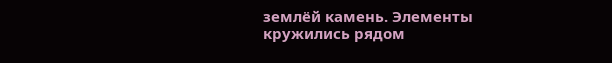землёй камень. Элементы кружились рядом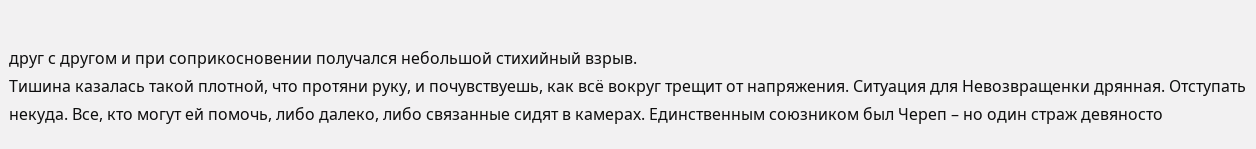друг с другом и при соприкосновении получался небольшой стихийный взрыв.
Тишина казалась такой плотной, что протяни руку, и почувствуешь, как всё вокруг трещит от напряжения. Ситуация для Невозвращенки дрянная. Отступать некуда. Все, кто могут ей помочь, либо далеко, либо связанные сидят в камерах. Единственным союзником был Череп – но один страж девяносто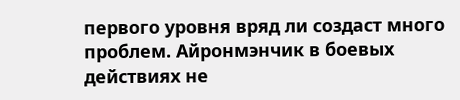первого уровня вряд ли создаст много проблем. Айронмэнчик в боевых действиях не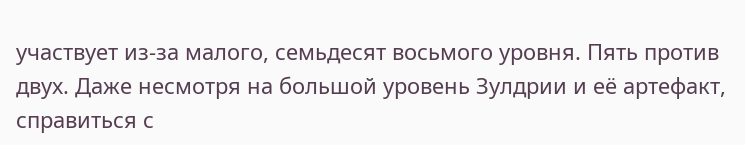участвует из-за малого, семьдесят восьмого уровня. Пять против двух. Даже несмотря на большой уровень Зулдрии и её артефакт, справиться с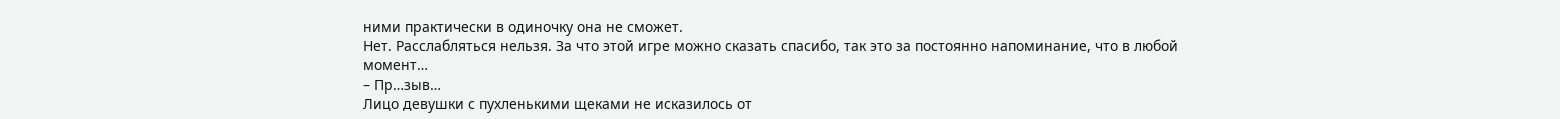ними практически в одиночку она не сможет.
Нет. Расслабляться нельзя. За что этой игре можно сказать спасибо, так это за постоянно напоминание, что в любой момент…
– Пр…зыв…
Лицо девушки с пухленькими щеками не исказилось от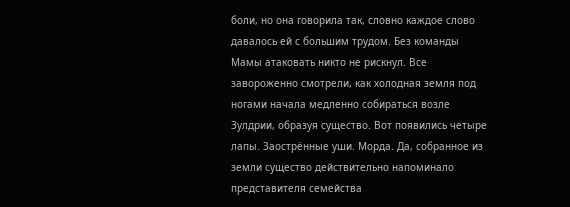боли, но она говорила так, словно каждое слово давалось ей с большим трудом. Без команды Мамы атаковать никто не рискнул. Все завороженно смотрели, как холодная земля под ногами начала медленно собираться возле Зулдрии, образуя существо. Вот появились четыре лапы. Заострённые уши. Морда. Да, собранное из земли существо действительно напоминало представителя семейства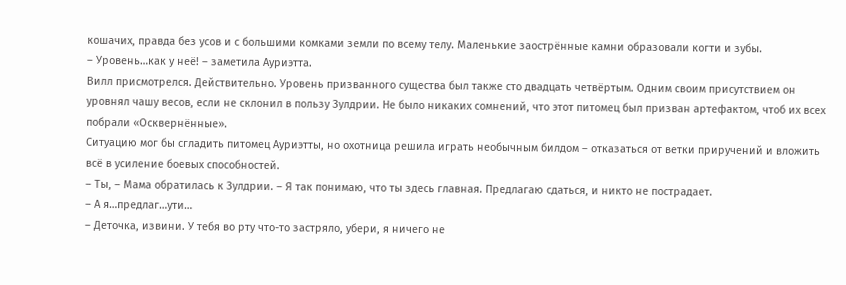кошачих, правда без усов и с большими комками земли по всему телу. Маленькие заострённые камни образовали когти и зубы.
– Уровень…как у неё! – заметила Ауриэтта.
Вилл присмотрелся. Действительно. Уровень призванного существа был также сто двадцать четвёртым. Одним своим присутствием он уровнял чашу весов, если не склонил в пользу Зулдрии. Не было никаких сомнений, что этот питомец был призван артефактом, чтоб их всех побрали «Осквернённые».
Ситуацию мог бы сгладить питомец Ауриэтты, но охотница решила играть необычным билдом – отказаться от ветки приручений и вложить всё в усиление боевых способностей.
– Ты, – Мама обратилась к Зулдрии. – Я так понимаю, что ты здесь главная. Предлагаю сдаться, и никто не пострадает.
– А я…предлаг…ути…
– Деточка, извини. У тебя во рту что-то застряло, убери, я ничего не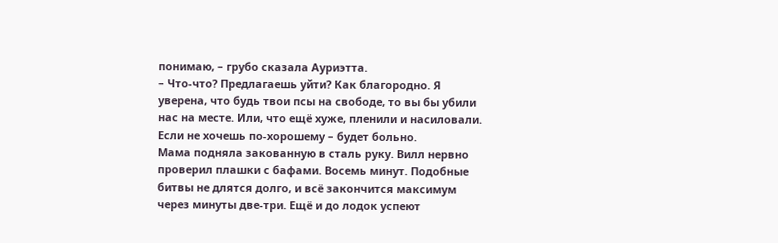понимаю, – грубо сказала Ауриэтта.
– Что-что? Предлагаешь уйти? Как благородно. Я уверена, что будь твои псы на свободе, то вы бы убили нас на месте. Или, что ещё хуже, пленили и насиловали. Если не хочешь по-хорошему – будет больно.
Мама подняла закованную в сталь руку. Вилл нервно проверил плашки с бафами. Восемь минут. Подобные битвы не длятся долго, и всё закончится максимум через минуты две-три. Ещё и до лодок успеют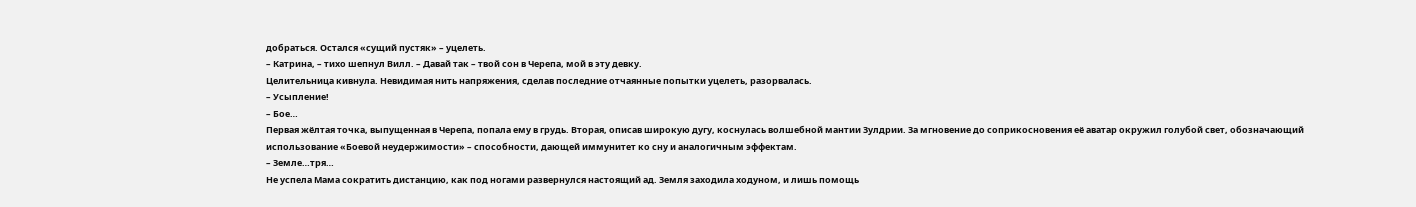добраться. Остался «сущий пустяк» – уцелеть.
– Катрина, – тихо шепнул Вилл. – Давай так – твой сон в Черепа, мой в эту девку.
Целительница кивнула. Невидимая нить напряжения, сделав последние отчаянные попытки уцелеть, разорвалась.
– Усыпление!
– Бое…
Первая жёлтая точка, выпущенная в Черепа, попала ему в грудь. Вторая, описав широкую дугу, коснулась волшебной мантии Зулдрии. За мгновение до соприкосновения её аватар окружил голубой свет, обозначающий использование «Боевой неудержимости» – способности, дающей иммунитет ко сну и аналогичным эффектам.
– Земле…тря…
Не успела Мама сократить дистанцию, как под ногами развернулся настоящий ад. Земля заходила ходуном, и лишь помощь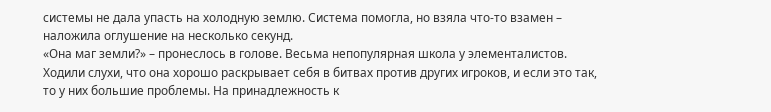системы не дала упасть на холодную землю. Система помогла, но взяла что-то взамен – наложила оглушение на несколько секунд.
«Она маг земли?» – пронеслось в голове. Весьма непопулярная школа у элементалистов. Ходили слухи, что она хорошо раскрывает себя в битвах против других игроков, и если это так, то у них большие проблемы. На принадлежность к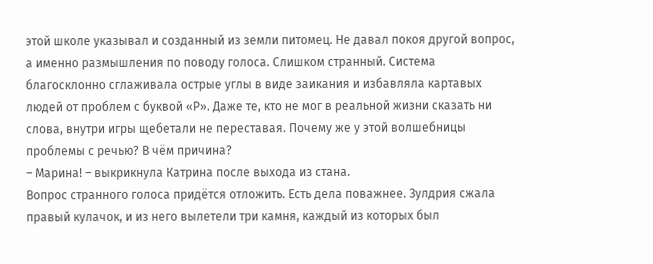этой школе указывал и созданный из земли питомец. Не давал покоя другой вопрос, а именно размышления по поводу голоса. Слишком странный. Система благосклонно сглаживала острые углы в виде заикания и избавляла картавых людей от проблем с буквой «Р». Даже те, кто не мог в реальной жизни сказать ни слова, внутри игры щебетали не переставая. Почему же у этой волшебницы проблемы с речью? В чём причина?
– Марина! – выкрикнула Катрина после выхода из стана.
Вопрос странного голоса придётся отложить. Есть дела поважнее. Зулдрия сжала правый кулачок, и из него вылетели три камня, каждый из которых был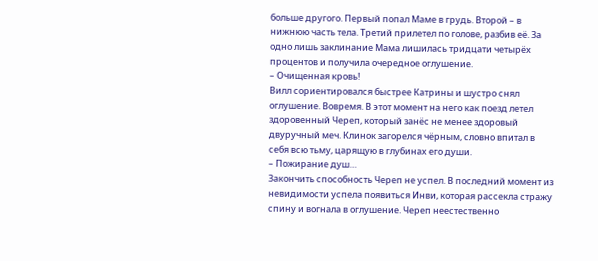больше другого. Первый попал Маме в грудь. Второй – в нижнюю часть тела. Третий прилетел по голове, разбив её. За одно лишь заклинание Мама лишилась тридцати четырёх процентов и получила очередное оглушение.
– Очищенная кровь!
Вилл сориентировался быстрее Катрины и шустро снял оглушение. Вовремя. В этот момент на него как поезд летел здоровенный Череп, который занёс не менее здоровый двуручный меч. Клинок загорелся чёрным, словно впитал в себя всю тьму, царящую в глубинах его души.
– Пожирание душ…
Закончить способность Череп не успел. В последний момент из невидимости успела появиться Инви, которая рассекла стражу спину и вогнала в оглушение. Череп неестественно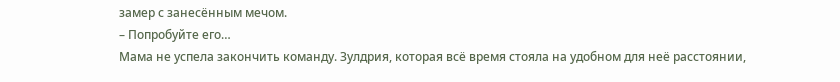замер с занесённым мечом.
– Попробуйте его…
Мама не успела закончить команду. Зулдрия, которая всё время стояла на удобном для неё расстоянии,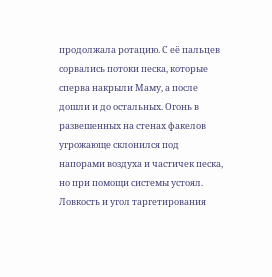продолжала ротацию. С её пальцев сорвались потоки песка, которые сперва накрыли Маму, а после дошли и до остальных. Огонь в развешенных на стенах факелов угрожающе склонился под напорами воздуха и частичек песка, но при помощи системы устоял.
Ловкость и угол таргетирования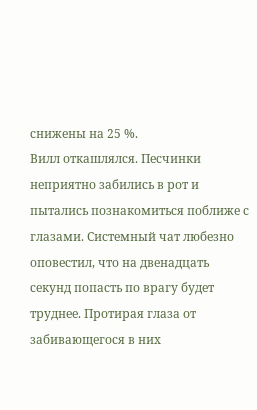снижены на 25 %.
Вилл откашлялся. Песчинки неприятно забились в рот и пытались познакомиться поближе с глазами. Системный чат любезно оповестил, что на двенадцать секунд попасть по врагу будет труднее. Протирая глаза от забивающегося в них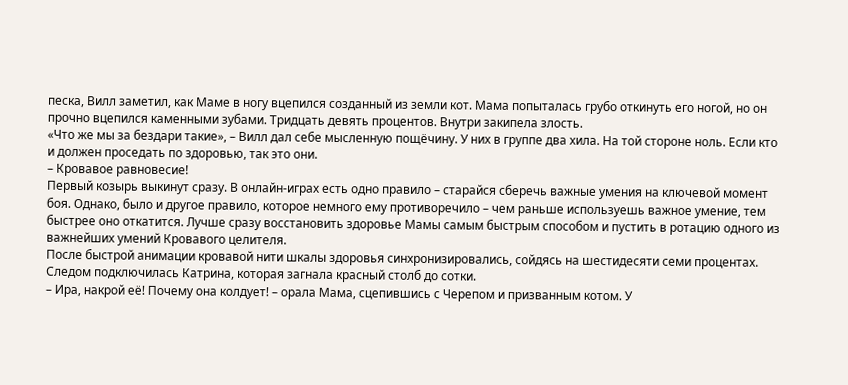песка, Вилл заметил, как Маме в ногу вцепился созданный из земли кот. Мама попыталась грубо откинуть его ногой, но он прочно вцепился каменными зубами. Тридцать девять процентов. Внутри закипела злость.
«Что же мы за бездари такие», – Вилл дал себе мысленную пощёчину. У них в группе два хила. На той стороне ноль. Если кто и должен проседать по здоровью, так это они.
– Кровавое равновесие!
Первый козырь выкинут сразу. В онлайн-играх есть одно правило – старайся сберечь важные умения на ключевой момент боя. Однако, было и другое правило, которое немного ему противоречило – чем раньше используешь важное умение, тем быстрее оно откатится. Лучше сразу восстановить здоровье Мамы самым быстрым способом и пустить в ротацию одного из важнейших умений Кровавого целителя.
После быстрой анимации кровавой нити шкалы здоровья синхронизировались, сойдясь на шестидесяти семи процентах. Следом подключилась Катрина, которая загнала красный столб до сотки.
– Ира, накрой её! Почему она колдует! – орала Мама, сцепившись с Черепом и призванным котом. У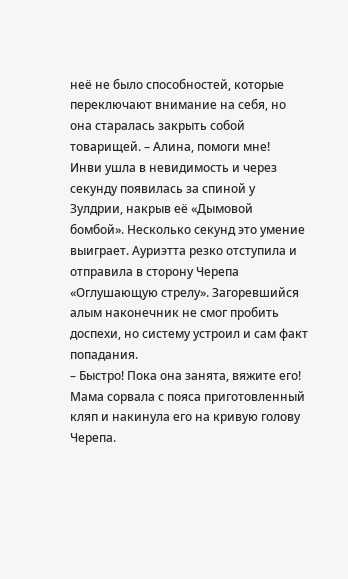неё не было способностей, которые переключают внимание на себя, но она старалась закрыть собой товарищей. – Алина, помоги мне!
Инви ушла в невидимость и через секунду появилась за спиной у Зулдрии, накрыв её «Дымовой бомбой». Несколько секунд это умение выиграет. Ауриэтта резко отступила и отправила в сторону Черепа «Оглушающую стрелу». Загоревшийся алым наконечник не смог пробить доспехи, но систему устроил и сам факт попадания.
– Быстро! Пока она занята, вяжите его!
Мама сорвала с пояса приготовленный кляп и накинула его на кривую голову Черепа.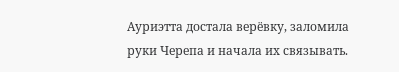Ауриэтта достала верёвку, заломила руки Черепа и начала их связывать.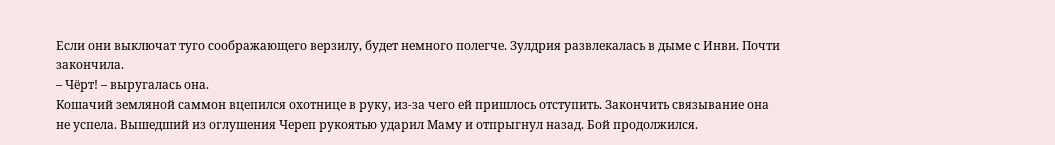Если они выключат туго соображающего верзилу, будет немного полегче. Зулдрия развлекалась в дыме с Инви. Почти закончила.
– Чёрт! – выругалась она.
Кошачий земляной саммон вцепился охотнице в руку, из-за чего ей пришлось отступить. Закончить связывание она не успела. Вышедший из оглушения Череп рукоятью ударил Маму и отпрыгнул назад. Бой продолжился.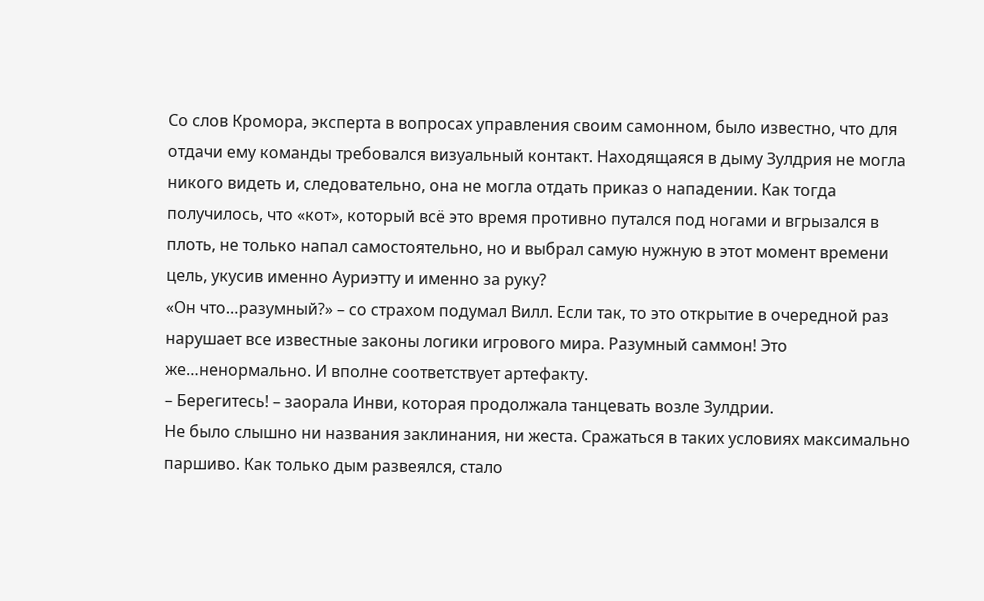Со слов Кромора, эксперта в вопросах управления своим самонном, было известно, что для отдачи ему команды требовался визуальный контакт. Находящаяся в дыму Зулдрия не могла никого видеть и, следовательно, она не могла отдать приказ о нападении. Как тогда получилось, что «кот», который всё это время противно путался под ногами и вгрызался в плоть, не только напал самостоятельно, но и выбрал самую нужную в этот момент времени цель, укусив именно Ауриэтту и именно за руку?
«Он что…разумный?» – со страхом подумал Вилл. Если так, то это открытие в очередной раз нарушает все известные законы логики игрового мира. Разумный саммон! Это же…ненормально. И вполне соответствует артефакту.
– Берегитесь! – заорала Инви, которая продолжала танцевать возле Зулдрии.
Не было слышно ни названия заклинания, ни жеста. Сражаться в таких условиях максимально паршиво. Как только дым развеялся, стало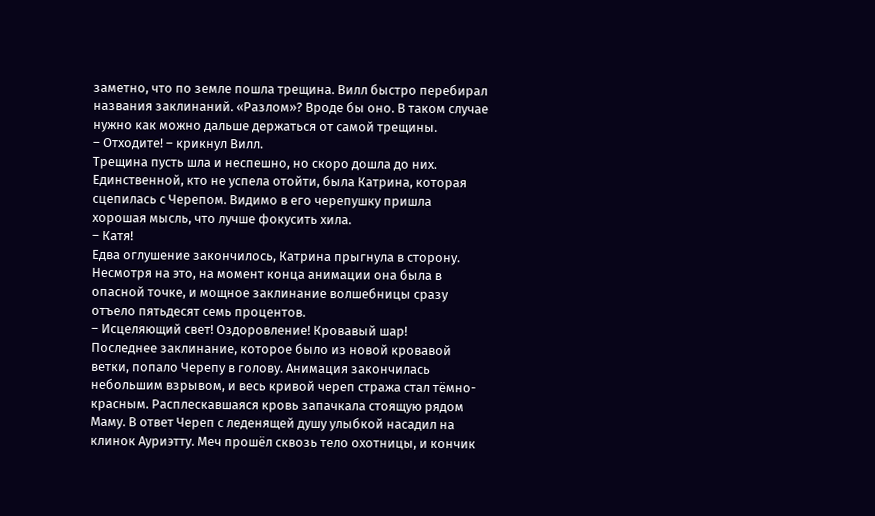заметно, что по земле пошла трещина. Вилл быстро перебирал названия заклинаний. «Разлом»? Вроде бы оно. В таком случае нужно как можно дальше держаться от самой трещины.
– Отходите! – крикнул Вилл.
Трещина пусть шла и неспешно, но скоро дошла до них. Единственной, кто не успела отойти, была Катрина, которая сцепилась с Черепом. Видимо в его черепушку пришла хорошая мысль, что лучше фокусить хила.
– Катя!
Едва оглушение закончилось, Катрина прыгнула в сторону. Несмотря на это, на момент конца анимации она была в опасной точке, и мощное заклинание волшебницы сразу отъело пятьдесят семь процентов.
– Исцеляющий свет! Оздоровление! Кровавый шар!
Последнее заклинание, которое было из новой кровавой ветки, попало Черепу в голову. Анимация закончилась небольшим взрывом, и весь кривой череп стража стал тёмно-красным. Расплескавшаяся кровь запачкала стоящую рядом Маму. В ответ Череп с леденящей душу улыбкой насадил на клинок Ауриэтту. Меч прошёл сквозь тело охотницы, и кончик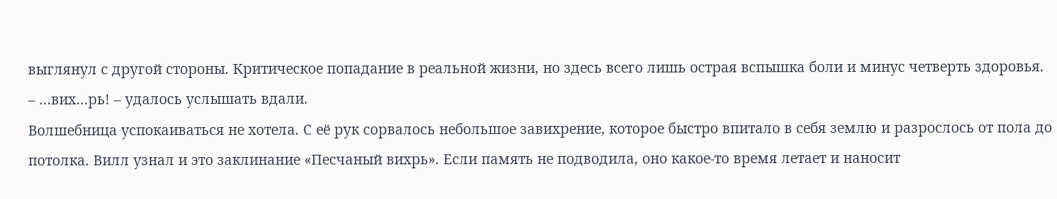выглянул с другой стороны. Критическое попадание в реальной жизни, но здесь всего лишь острая вспышка боли и минус четверть здоровья.
– …вих…рь! – удалось услышать вдали.
Волшебница успокаиваться не хотела. С её рук сорвалось небольшое завихрение, которое быстро впитало в себя землю и разрослось от пола до потолка. Вилл узнал и это заклинание «Песчаный вихрь». Если память не подводила, оно какое-то время летает и наносит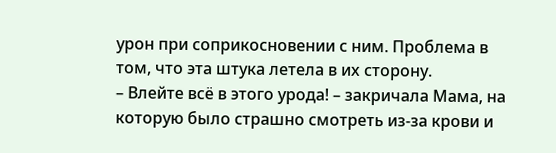урон при соприкосновении с ним. Проблема в том, что эта штука летела в их сторону.
– Влейте всё в этого урода! – закричала Мама, на которую было страшно смотреть из-за крови и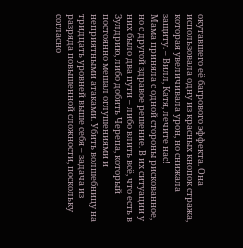окутавшего её багрового эффекта. Она использовала одну из красных кнопок стража, которая увеличивала урон, но снижала защиту. – Вилл, Катя, лечите нас!
Мама приняла с одной стороны рискованное, но с другой здравое решение. В их ситуации у них было два пути – либо влить всё, что есть в Зулдрию, либо добить Черепа, который постоянно мешал оглушениями и неприятными атаками. Убить волшебницу на тридцать уровней выше себя – задача из разряда повышенной сложности, поскольку согласно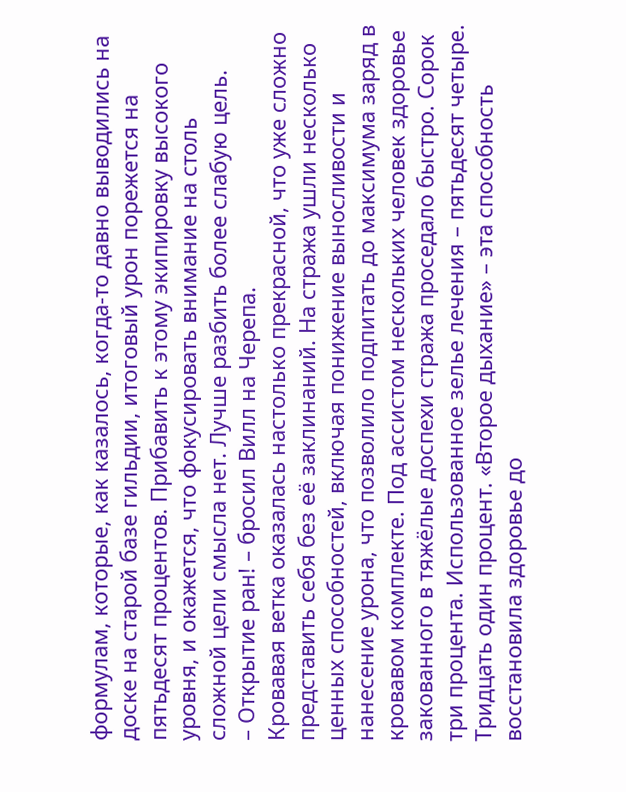формулам, которые, как казалось, когда-то давно выводились на доске на старой базе гильдии, итоговый урон порежется на пятьдесят процентов. Прибавить к этому экипировку высокого уровня, и окажется, что фокусировать внимание на столь сложной цели смысла нет. Лучше разбить более слабую цель.
– Открытие ран! – бросил Вилл на Черепа.
Кровавая ветка оказалась настолько прекрасной, что уже сложно представить себя без её заклинаний. На стража ушли несколько ценных способностей, включая понижение выносливости и нанесение урона, что позволило подпитать до максимума заряд в кровавом комплекте. Под ассистом нескольких человек здоровье закованного в тяжёлые доспехи стража проседало быстро. Сорок три процента. Использованное зелье лечения – пятьдесят четыре. Тридцать один процент. «Второе дыхание» – эта способность восстановила здоровье до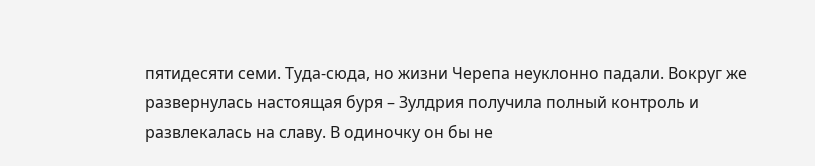пятидесяти семи. Туда-сюда, но жизни Черепа неуклонно падали. Вокруг же развернулась настоящая буря – Зулдрия получила полный контроль и развлекалась на славу. В одиночку он бы не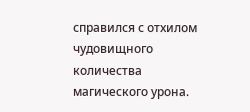справился с отхилом чудовищного количества магического урона.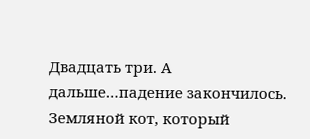Двадцать три. А дальше…падение закончилось. Земляной кот, который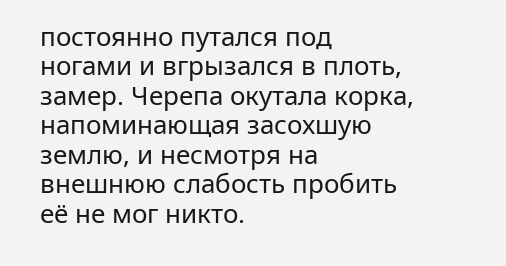постоянно путался под ногами и вгрызался в плоть, замер. Черепа окутала корка, напоминающая засохшую землю, и несмотря на внешнюю слабость пробить её не мог никто.